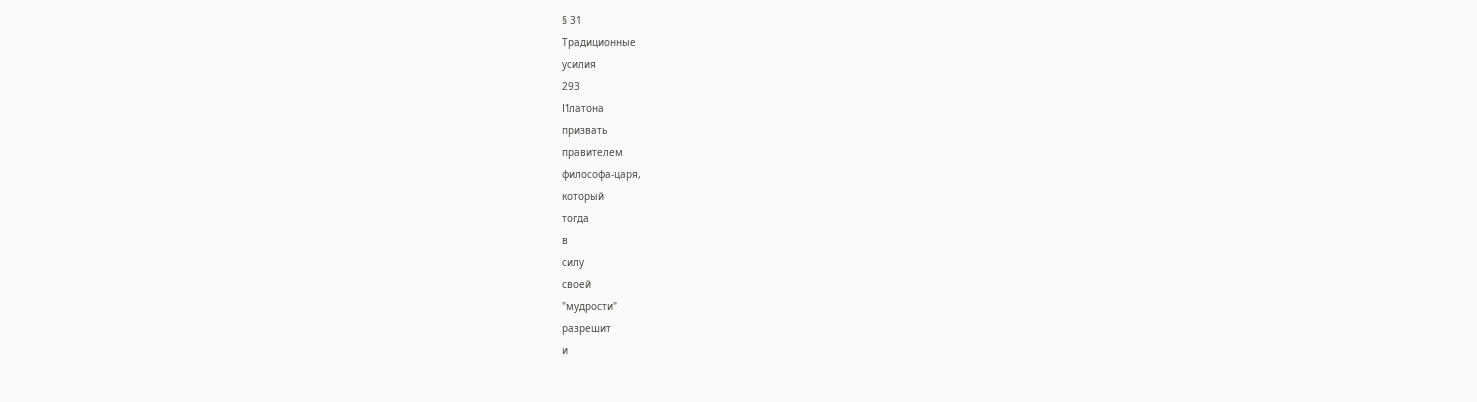§ 31
Традиционные
усилия
293
I1латона
призвать
правителем
философа-царя,
который
тогда
в
силу
своей
"мудрости"
разрешит
и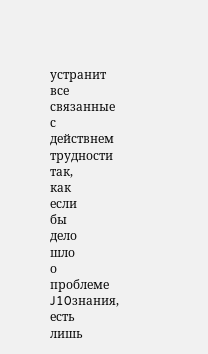устранит
все
связанные
с
действнем
трудности
так,
как
если
бы
дело
шло
о
проблеме
J10знания,
есть
лишь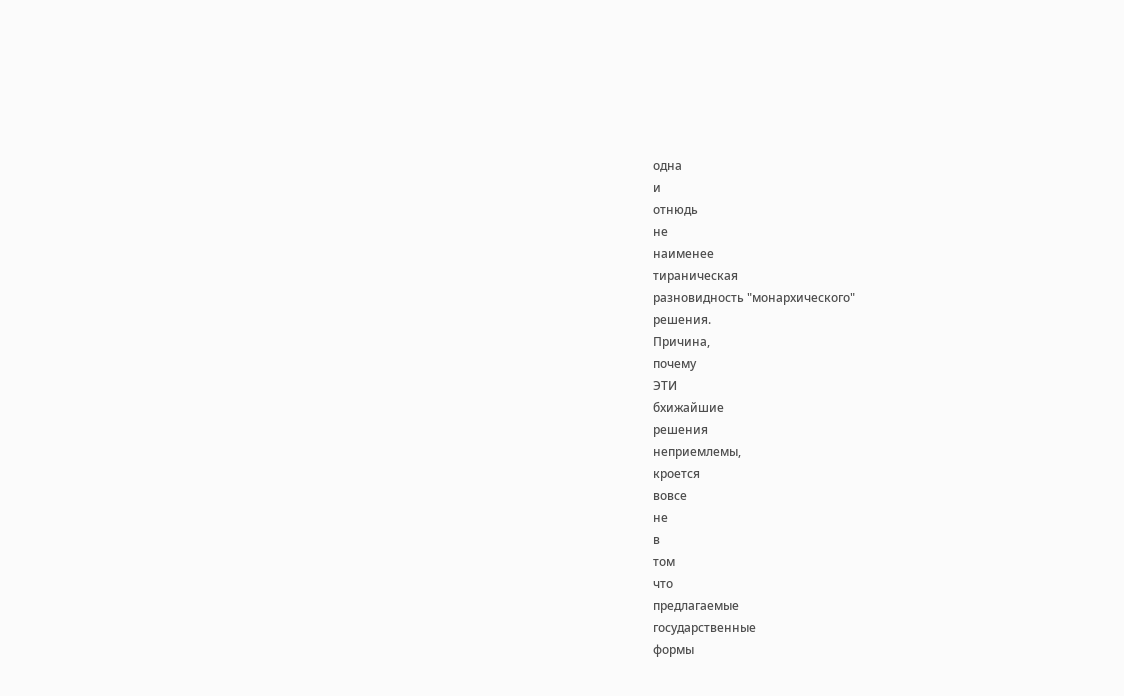одна
и
отнюдь
не
наименее
тираническая
разновидность "монархического"
решения.
Причина,
почему
ЭТИ
бхижайшие
решения
неприемлемы,
кроется
вовсе
не
в
том
что
предлагаемые
государственные
формы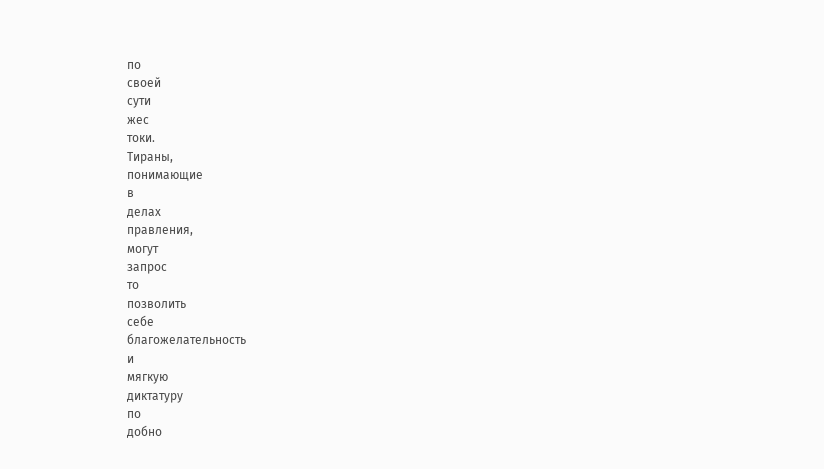по
своей
сути
жес
токи.
Тираны,
понимающие
в
делах
правления,
могут
запрос
то
позволить
себе
благожелательность
и
мягкую
диктатуру
по
добно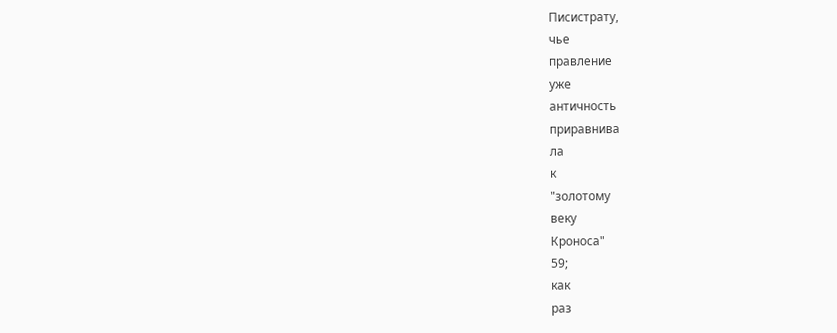Писистрату,
чье
правление
уже
античность
приравнива
ла
к
"золотому
веку
Кроноса"
59;
как
раз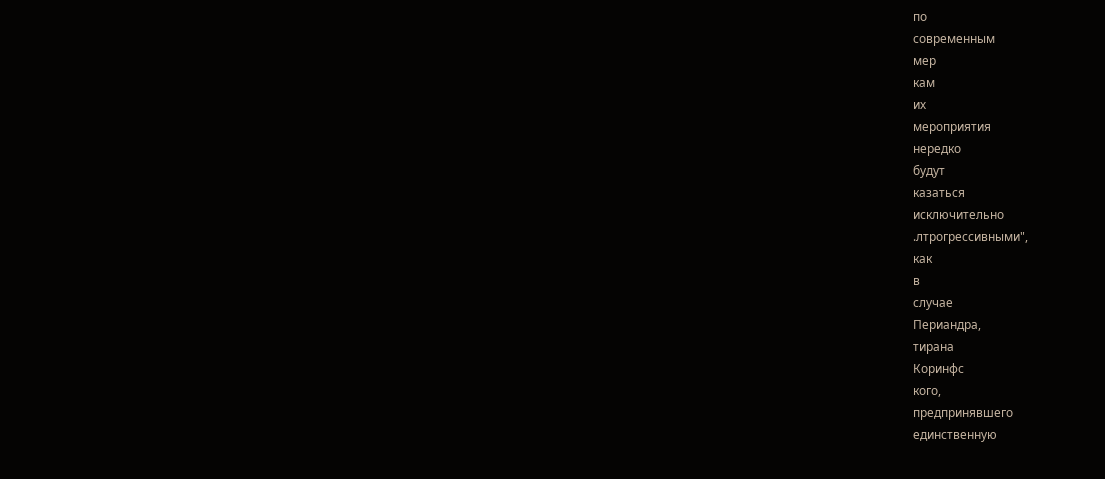по
современным
мер
кам
их
мероприятия
нередко
будут
казаться
исключительно
.лтрогрессивными",
как
в
случае
Периандра,
тирана
Коринфс
кого,
предпринявшего
единственную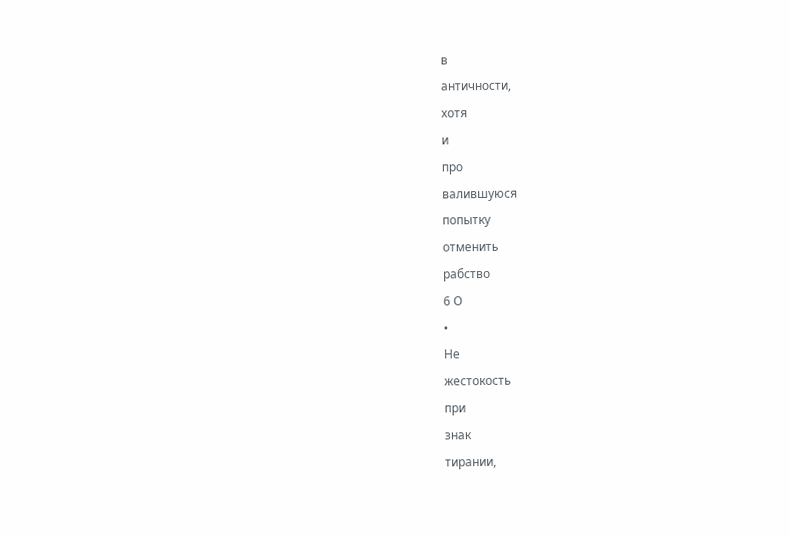в
античности,
хотя
и
про
валившуюся
попытку
отменить
рабство
6 О
•
Не
жестокость
при
знак
тирании,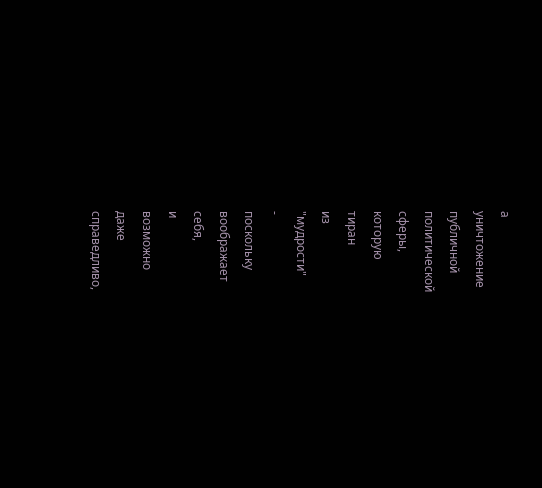а
уничтожение
публичной
политической
сферы,
которую
тиран
из
"мудрости"
-
поскольку
воображает
себя,
и
возможно
даже
справедливо,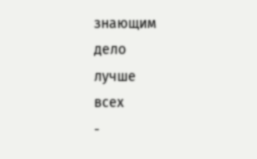знающим
дело
лучше
всех
-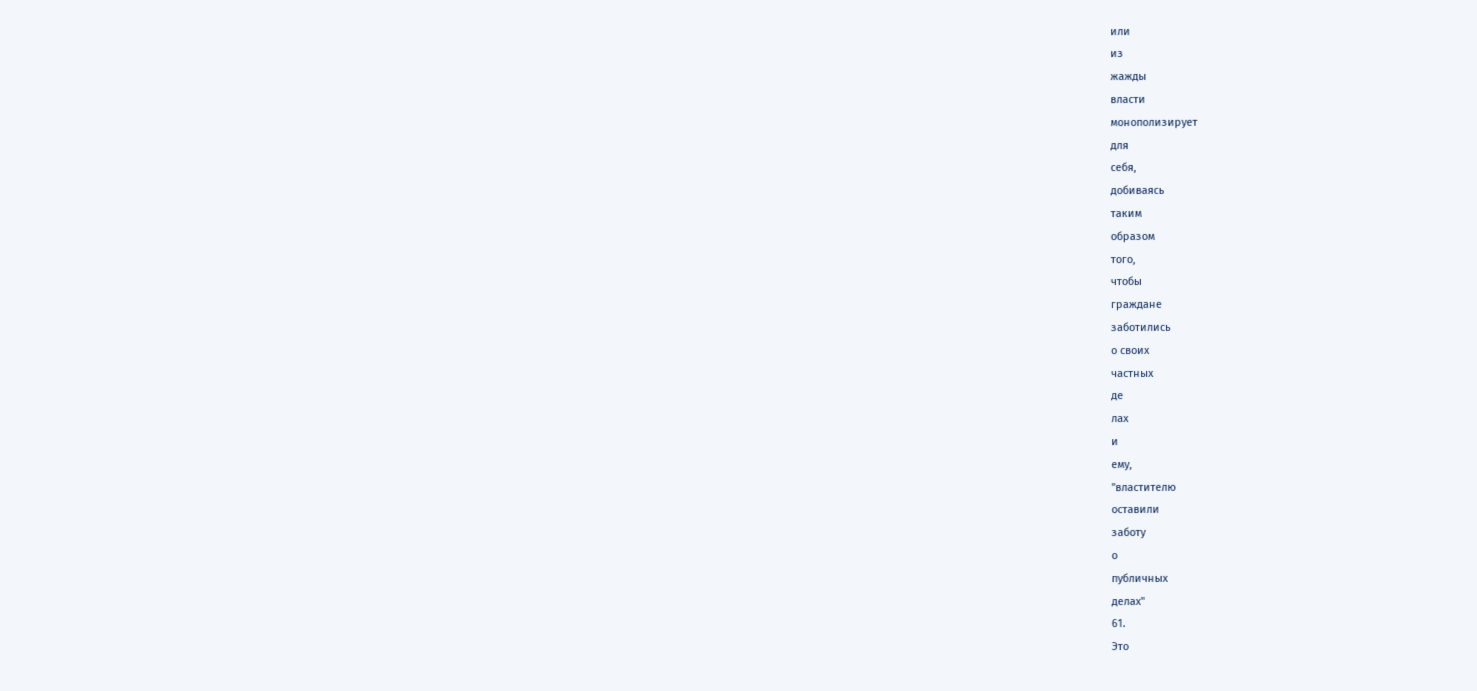или
из
жажды
власти
монополизирует
для
себя,
добиваясь
таким
образом
того,
чтобы
граждане
заботились
о своих
частных
де
лах
и
ему,
"властителю
оставили
заботу
о
публичных
делах"
61.
Это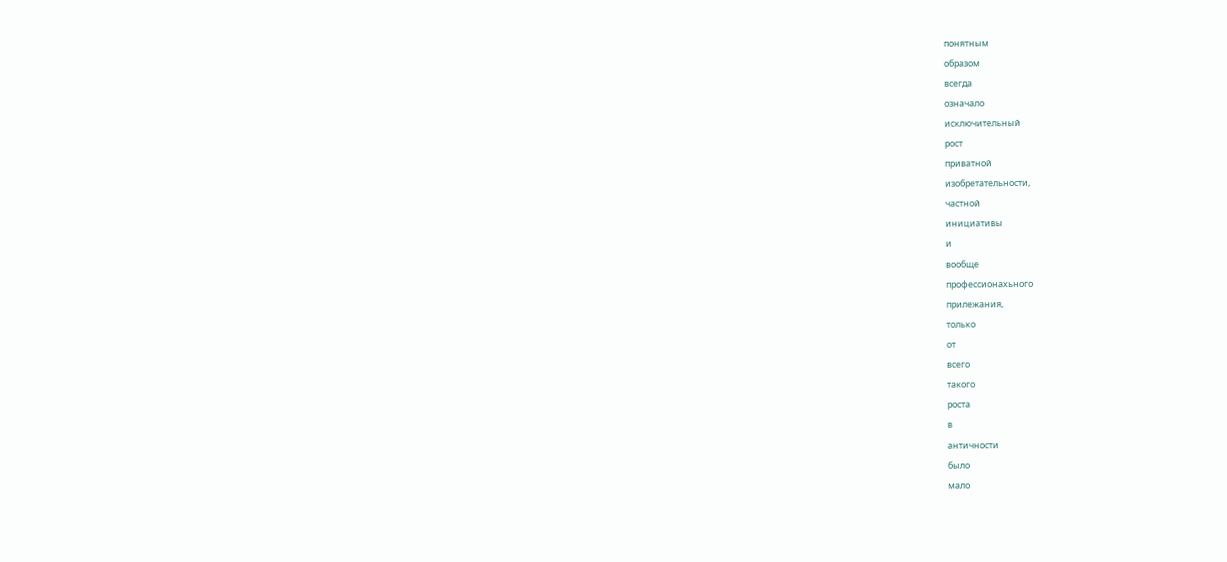понятным
образом
всегда
означало
исключительный
рост
приватной
изобретательности,
частной
инициативы
и
вообще
профессионахьного
прилежания,
только
от
всего
такого
роста
в
античности
было
мало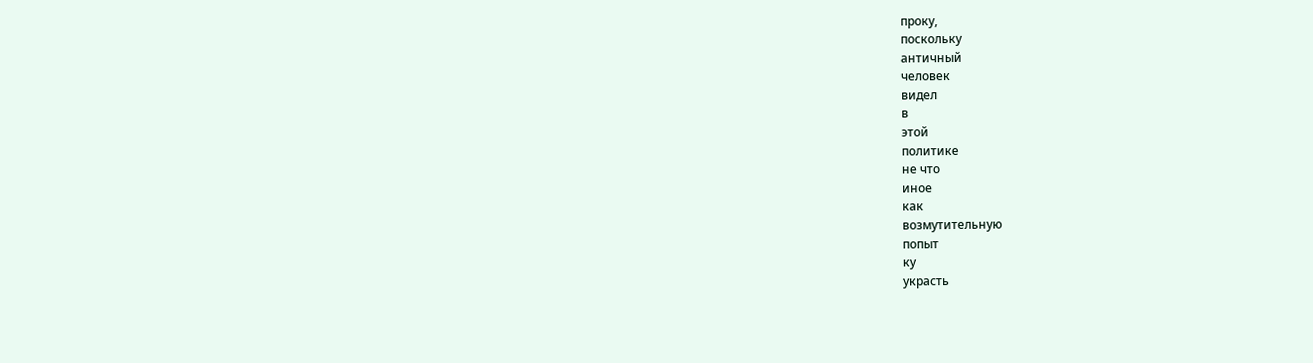проку,
поскольку
античный
человек
видел
в
этой
политике
не что
иное
как
возмутительную
попыт
ку
украсть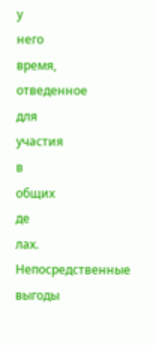у
него
время,
отведенное
для
участия
в
общих
де
лах.
Непосредственные
выгоды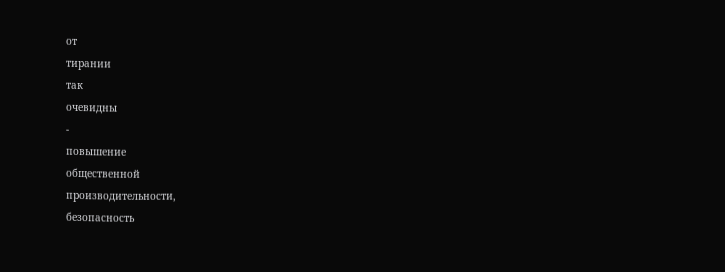от
тирании
так
очевидны
-
повышение
общественной
производительности,
безопасность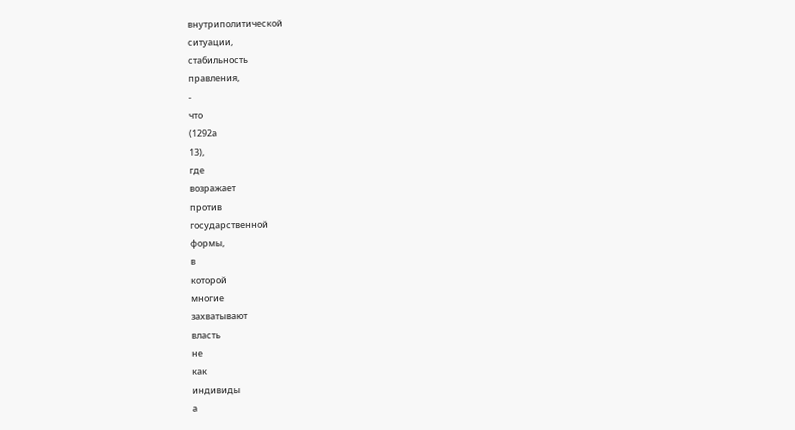внутриполитической
ситуации,
стабильность
правления,
-
что
(1292а
13),
где
возражает
против
государственной
формы,
в
которой
многие
захватывают
власть
не
как
индивиды
а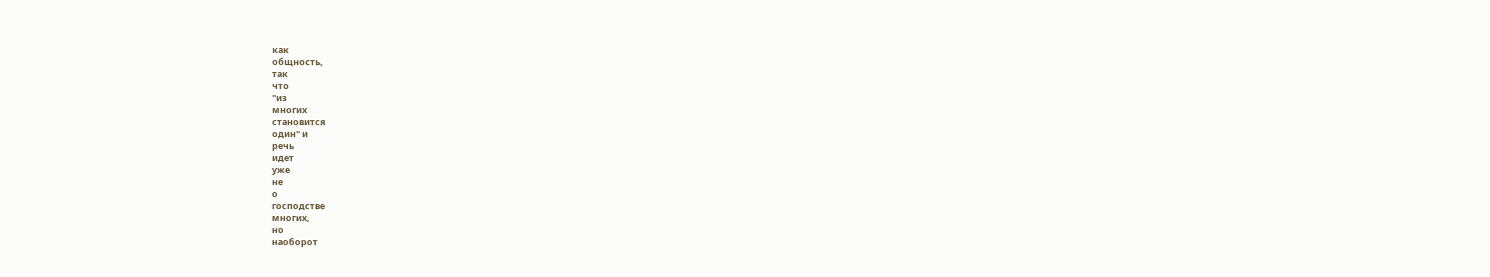как
общность,
так
что
"из
многих
становится
один" и
речь
идет
уже
не
о
господстве
многих,
но
наоборот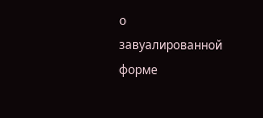о
завуалированной
форме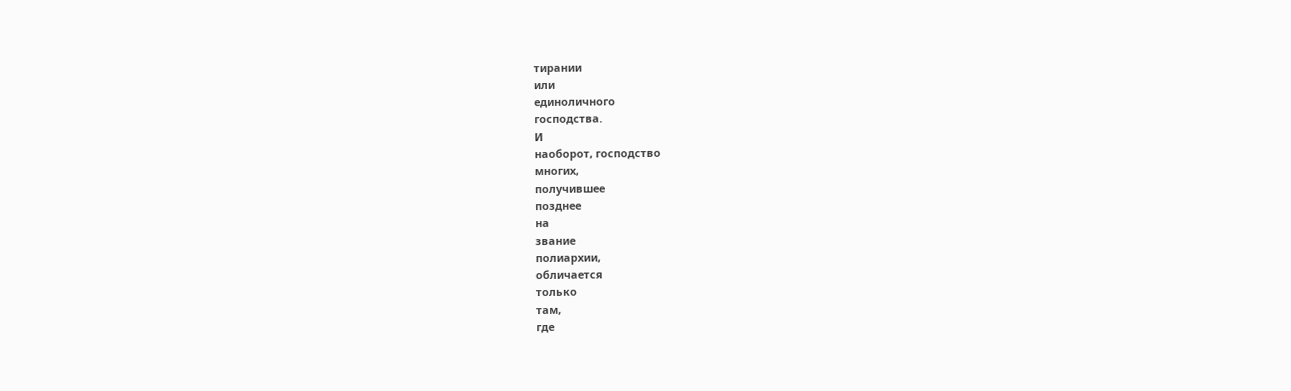тирании
или
единоличного
господства.
И
наоборот, господство
многих,
получившее
позднее
на
звание
полиархии,
обличается
только
там,
где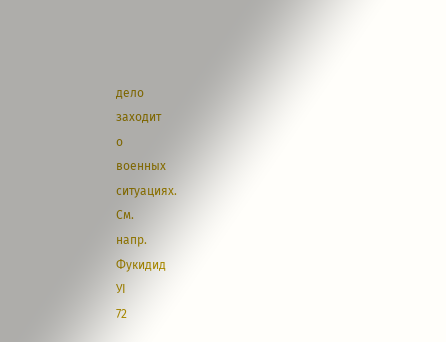дело
заходит
о
военных
ситуациях.
См.
напр.
Фукидид
УI
72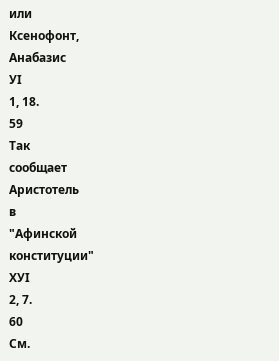или
Ксенофонт,
Анабазис
УI
1, 18.
59
Так
сообщает
Аристотель
в
"Афинской
конституции"
ХУI
2, 7.
60
См.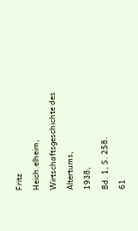Fritz
Heich.elheim,
Wirtschaftsgeschichte des
Altertums,
1938,
Bd. 1, S. 258.
61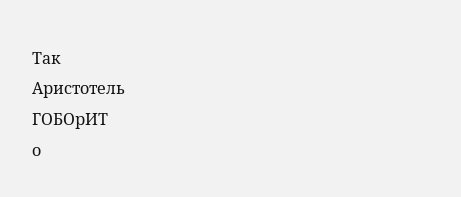Так
Аристотель
ГОБОрИТ
о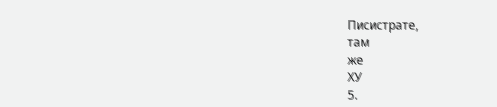Писистрате,
там
же
ХУ
5.